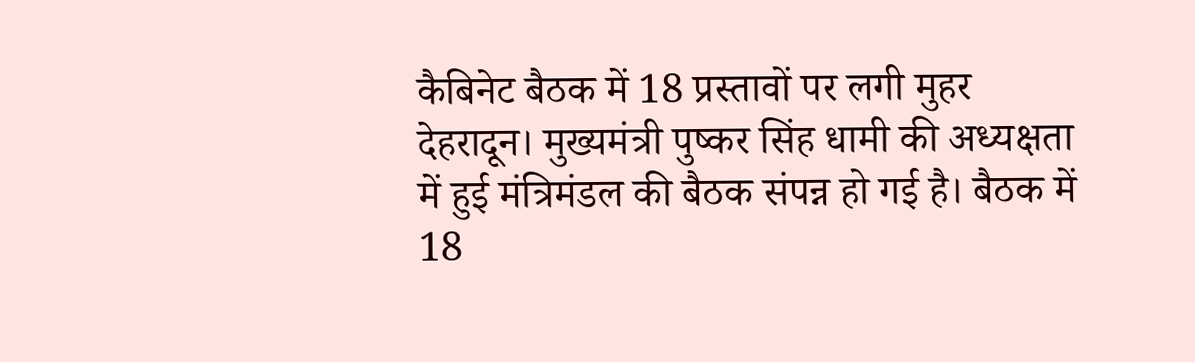कैबिनेट बैठक में 18 प्रस्तावों पर लगी मुहर
देहरादून। मुख्यमंत्री पुष्कर सिंह धामी की अध्यक्षता में हुई मंत्रिमंडल की बैठक संपन्न हो गई है। बैठक में 18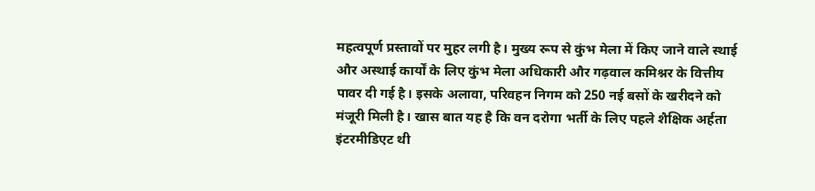महत्वपूर्ण प्रस्तावों पर मुहर लगी है। मुख्य रूप से कुंभ मेला में किए जाने वाले स्थाई और अस्थाई कार्यों के लिए कुंभ मेला अधिकारी और गढ़वाल कमिश्नर के वित्तीय पावर दी गई है। इसके अलावा, परिवहन निगम को 250 नई बसों के खरीदने को मंजूरी मिली है। खास बात यह है कि वन दरोगा भर्ती के लिए पहले शैक्षिक अर्हता इंटरमीडिएट थी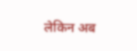लेकिन अब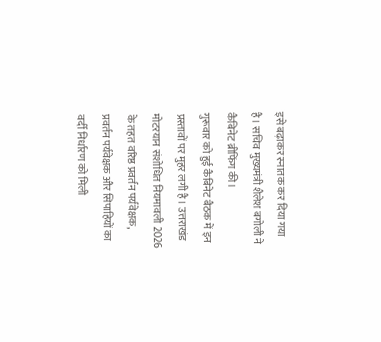इसे बढ़ाकर स्नातक कर दिया गया है। सचिव मुख्यमंत्री शैलेश बगोली ने कैबिनेट ब्रीफिंग की।
गुरूवार को हुई कैबिनेट बैठक में इन प्रस्तावों पर मुहर लगी है। उत्तराखंड मोटरयान संशोधित नियमावली 2026 के तहत वरिष्ठ प्रवर्तन पर्यवेक्षक, प्रवर्तन पर्यवेक्षक और सिपाहियों का वर्दी निर्धारण को मिली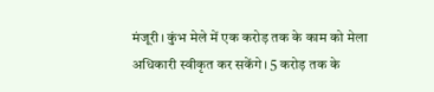मंजूरी। कुंभ मेले में एक करोड़ तक के काम को मेला अधिकारी स्वीकृत कर सकेंगे। 5 करोड़ तक के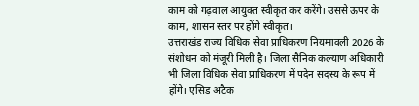काम को गढ़वाल आयुक्त स्वीकृत कर करेंगे। उससे ऊपर के काम, शासन स्तर पर होंगे स्वीकृत।
उत्तराखंड राज्य विधिक सेवा प्राधिकरण नियमावली 2026 के संशोधन को मंजूरी मिली है। जिला सैनिक कल्याण अधिकारी भी जिला विधिक सेवा प्राधिकरण में पदेन सदस्य के रूप में होंगे। एसिड अटैक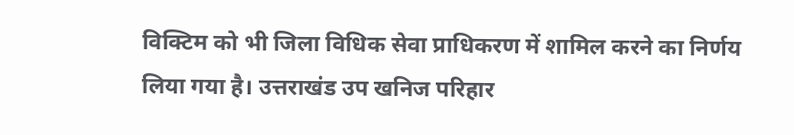विक्टिम को भी जिला विधिक सेवा प्राधिकरण में शामिल करने का निर्णय लिया गया है। उत्तराखंड उप खनिज परिहार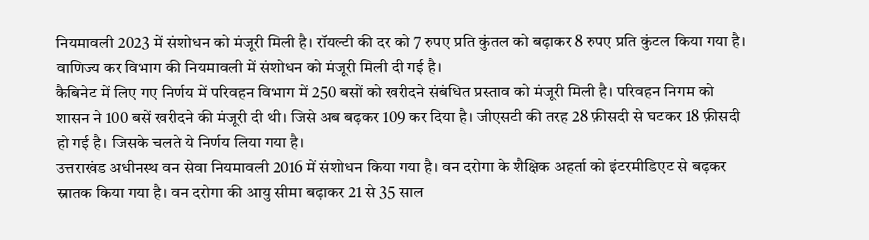नियमावली 2023 में संशोधन को मंजूरी मिली है। रॉयल्टी की दर को 7 रुपए प्रति कुंतल को बढ़ाकर 8 रुपए प्रति कुंटल किया गया है। वाणिज्य कर विभाग की नियमावली में संशोधन को मंजूरी मिली दी गई है।
कैबिनेट में लिए गए निर्णय में परिवहन विभाग में 250 बसों को खरीदने संबंधित प्रस्ताव को मंजूरी मिली है। परिवहन निगम को शासन ने 100 बसें खरीदने की मंजूरी दी थी। जिसे अब बढ़कर 109 कर दिया है। जीएसटी की तरह 28 फ़ीसदी से घटकर 18 फ़ीसदी हो गई है। जिसके चलते ये निर्णय लिया गया है।
उत्तराखंड अधीनस्थ वन सेवा नियमावली 2016 में संशोधन किया गया है। वन दरोगा के शैक्षिक अहर्ता को इंटरमीडिएट से बढ़कर स्नातक किया गया है। वन दरोगा की आयु सीमा बढ़ाकर 21 से 35 साल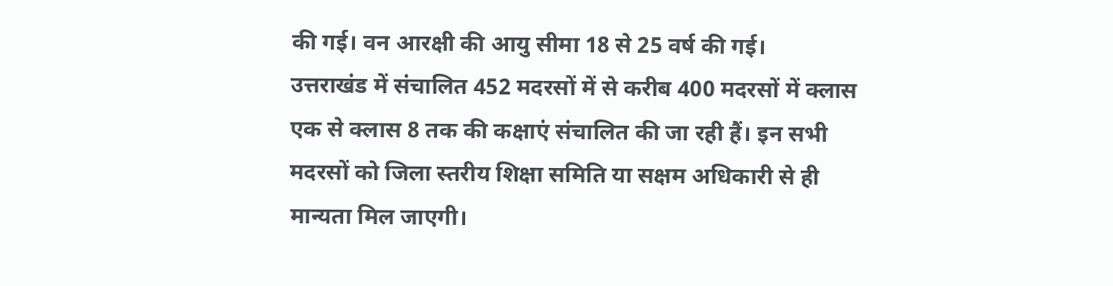की गई। वन आरक्षी की आयु सीमा 18 से 25 वर्ष की गई।
उत्तराखंड में संचालित 452 मदरसों में से करीब 400 मदरसों में क्लास एक से क्लास 8 तक की कक्षाएं संचालित की जा रही हैं। इन सभी मदरसों को जिला स्तरीय शिक्षा समिति या सक्षम अधिकारी से ही मान्यता मिल जाएगी।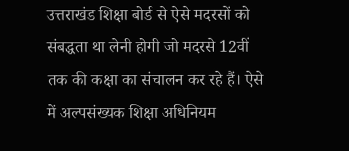उत्तराखंड शिक्षा बोर्ड से ऐसे मदरसों को संबद्धता था लेनी होगी जो मदरसे 12वीं तक की कक्षा का संचालन कर रहे हैं। ऐसे में अल्पसंख्यक शिक्षा अधिनियम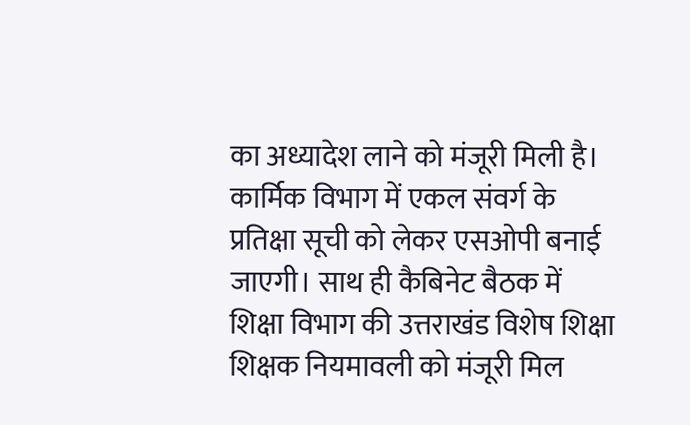का अध्यादेश लाने को मंजूरी मिली है।
कार्मिक विभाग में एकल संवर्ग के प्रतिक्षा सूची को लेकर एसओपी बनाई जाएगी। साथ ही कैबिनेट बैठक में शिक्षा विभाग की उत्तराखंड विशेष शिक्षा शिक्षक नियमावली को मंजूरी मिल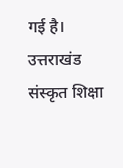गई है। उत्तराखंड संस्कृत शिक्षा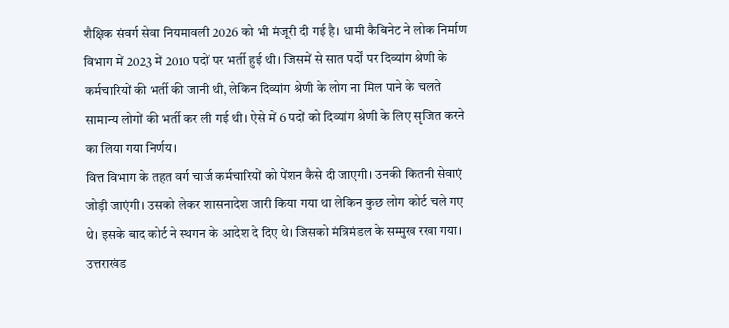शैक्षिक संवर्ग सेवा नियमावली 2026 को भी मंजूरी दी गई है। धामी कैबिनेट ने लोक निर्माण विभाग में 2023 में 2010 पदों पर भर्ती हुई थी। जिसमें से सात पर्दों पर दिव्यांग श्रेणी के कर्मचारियों की भर्ती की जानी थी, लेकिन दिव्यांग श्रेणी के लोग ना मिल पाने के चलते सामान्य लोगों की भर्ती कर ली गई थी। ऐसे में 6 पदों को दिव्यांग श्रेणी के लिए सृजित करने का लिया गया निर्णय।
वित्त विभाग के तहत वर्ग चार्ज कर्मचारियों को पेंशन कैसे दी जाएगी। उनकी कितनी सेवाएं जोड़ी जाएंगी। उसको लेकर शासनादेश जारी किया गया था लेकिन कुछ लोग कोर्ट चले गए थे। इसके बाद कोर्ट ने स्थगन के आदेश दे दिए थे। जिसको मंत्रिमंडल के सम्मुख रखा गया। उत्तराखंड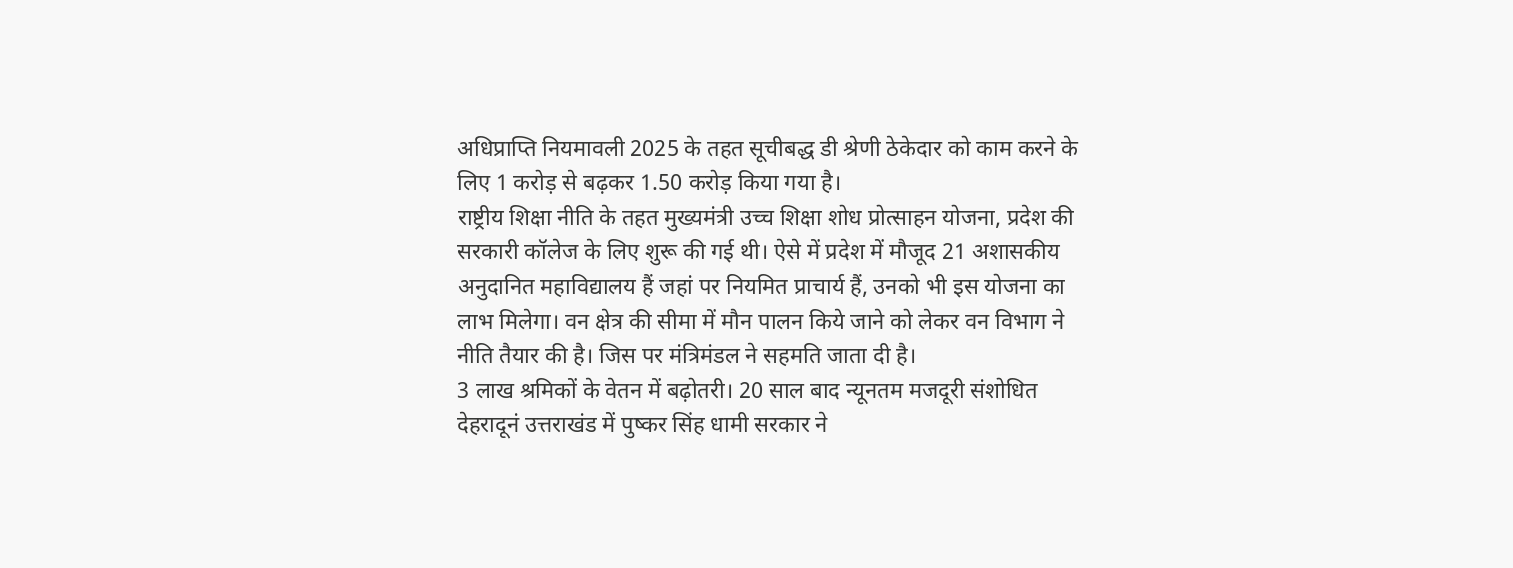अधिप्राप्ति नियमावली 2025 के तहत सूचीबद्ध डी श्रेणी ठेकेदार को काम करने के लिए 1 करोड़ से बढ़कर 1.50 करोड़ किया गया है।
राष्ट्रीय शिक्षा नीति के तहत मुख्यमंत्री उच्च शिक्षा शोध प्रोत्साहन योजना, प्रदेश की सरकारी कॉलेज के लिए शुरू की गई थी। ऐसे में प्रदेश में मौजूद 21 अशासकीय अनुदानित महाविद्यालय हैं जहां पर नियमित प्राचार्य हैं, उनको भी इस योजना का लाभ मिलेगा। वन क्षेत्र की सीमा में मौन पालन किये जाने को लेकर वन विभाग ने नीति तैयार की है। जिस पर मंत्रिमंडल ने सहमति जाता दी है।
3 लाख श्रमिकों के वेतन में बढ़ोतरी। 20 साल बाद न्यूनतम मजदूरी संशोधित
देहरादूनं उत्तराखंड में पुष्कर सिंह धामी सरकार ने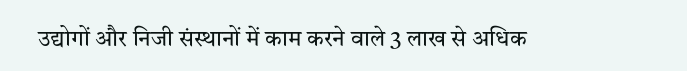उद्योगों और निजी संस्थानों में काम करने वाले 3 लाख से अधिक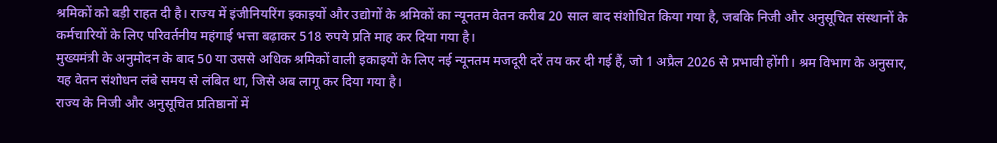श्रमिकों को बड़ी राहत दी है। राज्य में इंजीनियरिंग इकाइयों और उद्योगों के श्रमिकों का न्यूनतम वेतन करीब 20 साल बाद संशोधित किया गया है, जबकि निजी और अनुसूचित संस्थानों के कर्मचारियों के लिए परिवर्तनीय महंगाई भत्ता बढ़ाकर 518 रुपये प्रति माह कर दिया गया है।
मुख्यमंत्री के अनुमोदन के बाद 50 या उससे अधिक श्रमिकों वाली इकाइयों के लिए नई न्यूनतम मजदूरी दरें तय कर दी गई हैं, जो 1 अप्रैल 2026 से प्रभावी होंगी। श्रम विभाग के अनुसार, यह वेतन संशोधन लंबे समय से लंबित था, जिसे अब लागू कर दिया गया है।
राज्य के निजी और अनुसूचित प्रतिष्ठानों में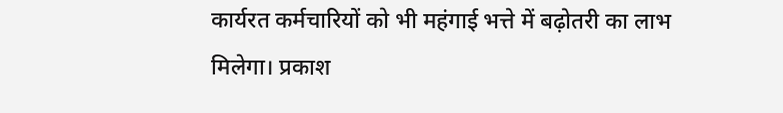कार्यरत कर्मचारियों को भी महंगाई भत्ते में बढ़ोतरी का लाभ मिलेगा। प्रकाश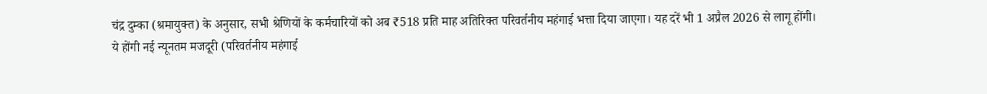चंद्र दुम्का (श्रमायुक्त) के अनुसार, सभी श्रेणियों के कर्मचारियों को अब ₹518 प्रति माह अतिरिक्त परिवर्तनीय महंगाई भत्ता दिया जाएगा। यह दरें भी 1 अप्रैल 2026 से लागू होंगी।
ये होंगी नई न्यूनतम मजदूरी (परिवर्तनीय महंगाई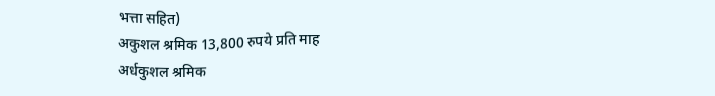भत्ता सहित)
अकुशल श्रमिक 13,800 रुपये प्रति माह
अर्धकुशल श्रमिक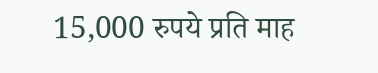15,000 रुपये प्रति माह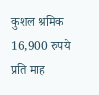कुशल श्रमिक 16,900 रुपये प्रति माह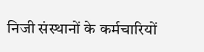निजी संस्थानों के कर्मचारियों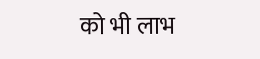को भी लाभ